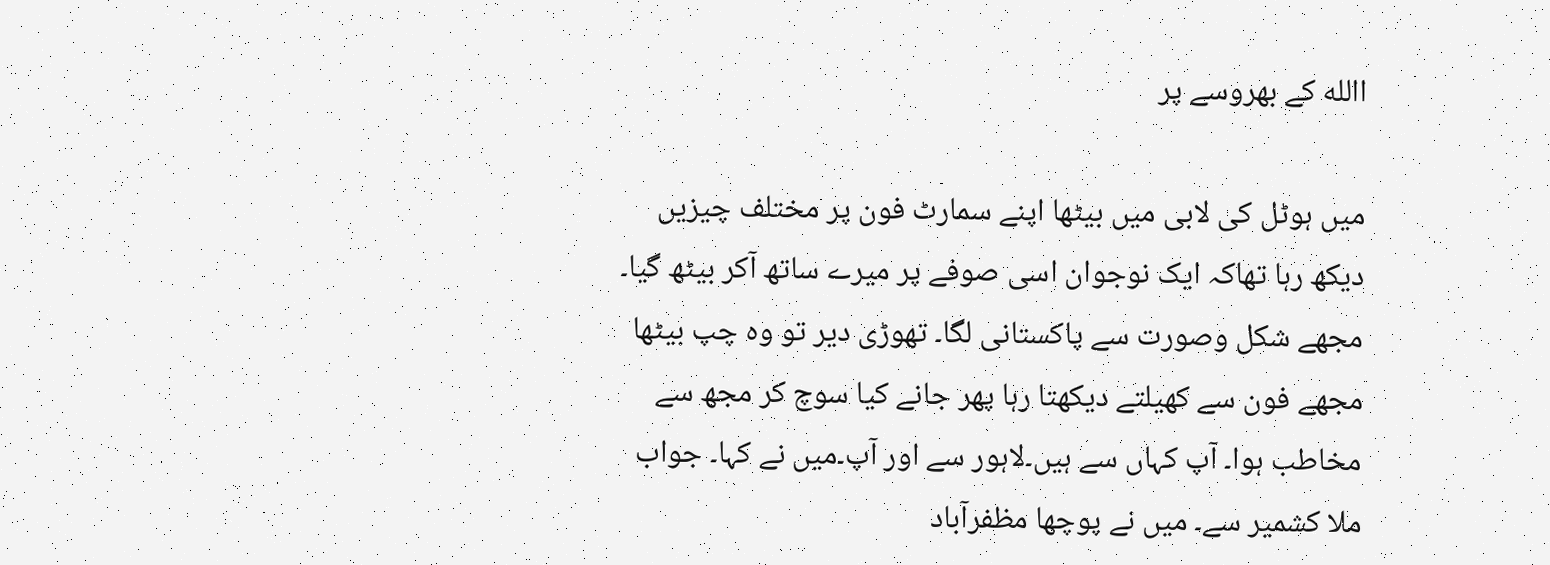االله کے بھروسے پر

میں ہوٹل کی لابی میں بیٹھا اپنے سمارٹ فون پر مختلف چیزیں دیکھ رہا تھاکہ ایک نوجوان اسی صوفے پر میرے ساتھ آکر بیٹھ گیا۔ مجھے شکل وصورت سے پاکستانی لگا۔ تھوڑی دیر تو وہ چپ بیٹھا مجھے فون سے کھیلتے دیکھتا رہا پھر جانے کیا سوچ کر مجھ سے مخاطب ہوا۔ آپ کہاں سے ہیں۔لاہور سے اور آپ۔میں نے کہا۔ جواب ملا کشمیر سے۔ میں نے پوچھا مظفرآباد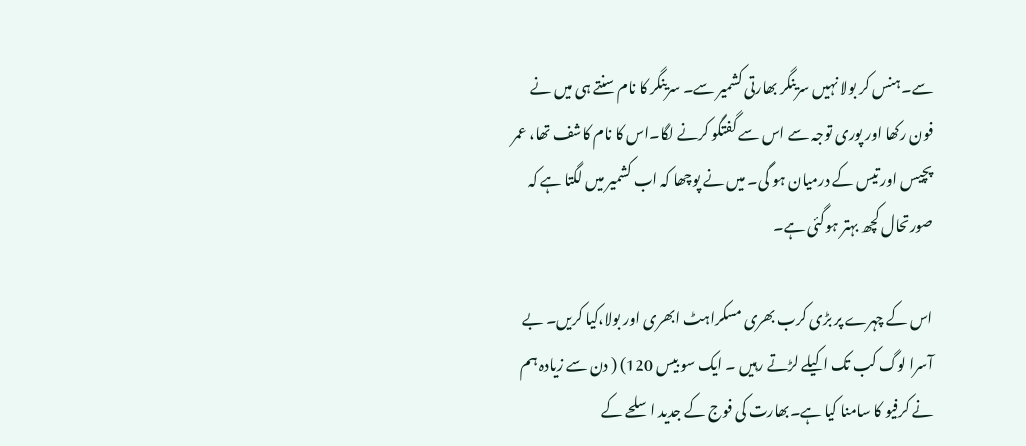سے۔ہنس کر بولا نہیں سرینگر بھارتی کشمیر سے۔ سرینگر کا نام سنتے ہی میں نے فون رکھا اور پوری توجہ سے اس سے گفتگو کرنے لگا۔اس کا نام کاشف تھا، عمر پچیس اور تیس کے درمیان ہو گی۔ میں نے پوچھا کہ اب کشمیر میں لگتا ہے کہ صورتحال کچھ بہتر ہوگئی ہے۔

اس کے چہرے پر بڑی کرب بھری مسکراہٹ ابھری اور بولا،کیا کریں۔ بے آسرا لوگ کب تک اکیلے لڑتے رہیں ۔ ایک سو بیس 120) ( دن سے زیادہ ہم نے کرفیو کا سامنا کیا ہے۔بھارت کی فوج کے جدید اسلحے کے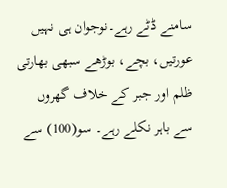سامنے ڈٹے رہے۔نوجوان ہی نہیں عورتیں، بچے، بوڑھے سبھی بھارتی ظلم اور جبر کے خلاف گھروں سے باہر نکلے رہے۔ سو(100) سے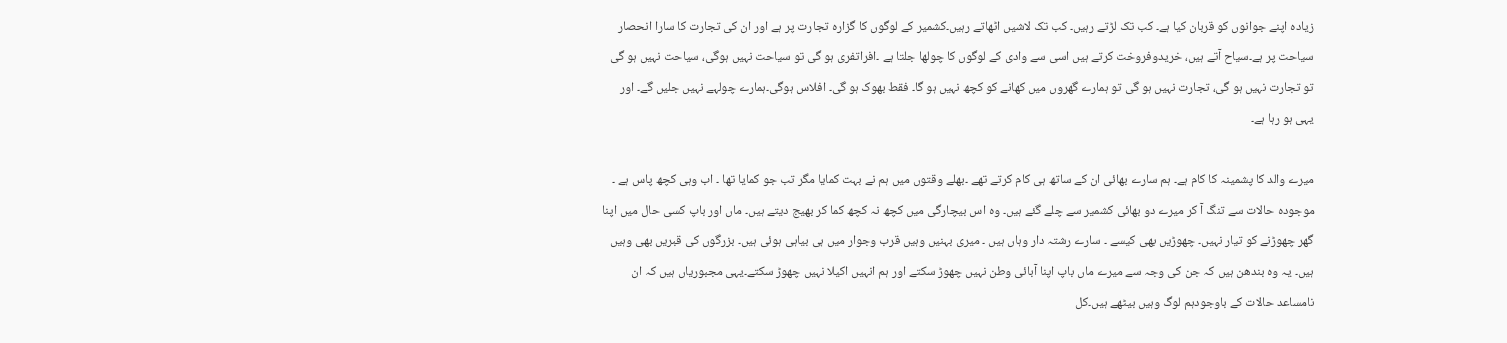زیادہ اپنے جوانوں کو قربان کیا ہے۔ کب تک لڑتے رہیں۔ کب تک لاشیں اٹھاتے رہیں۔کشمیر کے لوگوں کا گزارہ تجارت پر ہے اور ان کی تجارت کا سارا انحصار سیاحت پر ہے۔سیاح آتے ہیں، خریدوفروخت کرتے ہیں اسی سے وادی کے لوگوں کا چولھا جلتا ہے ۔افراتفری ہو گی تو سیاحت نہیں ہوگی، سیاحت نہیں ہو گی تو تجارت نہیں ہو گی، تجارت نہیں ہو گی تو ہمارے گھروں میں کھانے کو کچھ نہیں ہو گا۔ فقط بھوک ہو گی۔ افلاس ہوگی۔ہمارے چولہے نہیں جلیں گے۔ اور یہی ہو رہا ہے۔

میرے والد کا پشمینہ کا کام ہے۔ ہم سارے بھائی ان کے ساتھ ہی کام کرتے تھے ۔بھلے وقتوں میں ہم نے بہت کمایا مگر تب جو کمایا تھا ۔ اب وہی کچھ پاس ہے ۔ موجودہ حالات سے تنگ آ کر میرے دو بھائی کشمیر سے چلے گئے ہیں۔ وہ اس بیچارگی میں کچھ نہ کچھ کما کر بھیج دیتے ہیں۔ ماں اور باپ کسی حال میں اپنا گھر چھوڑنے کو تیار نہیں۔ چھوڑیں بھی کیسے ۔ سارے رشتہ دار وہاں ہیں ۔ میری بہنیں وہیں قرب وجوار میں ہی بیاہی ہوئی ہیں۔ بزرگوں کی قبریں بھی وہیں ہیں۔ یہ وہ بندھن ہیں کہ جن کی وجہ سے میرے ماں باپ اپنا آبائی وطن نہیں چھوڑ سکتے اور ہم انہیں اکیلا نہیں چھوڑ سکتے۔یہی مجبوریاں ہیں کہ ان نامساعد حالات کے باوجودہم لوگ وہیں بیٹھے ہیں۔کل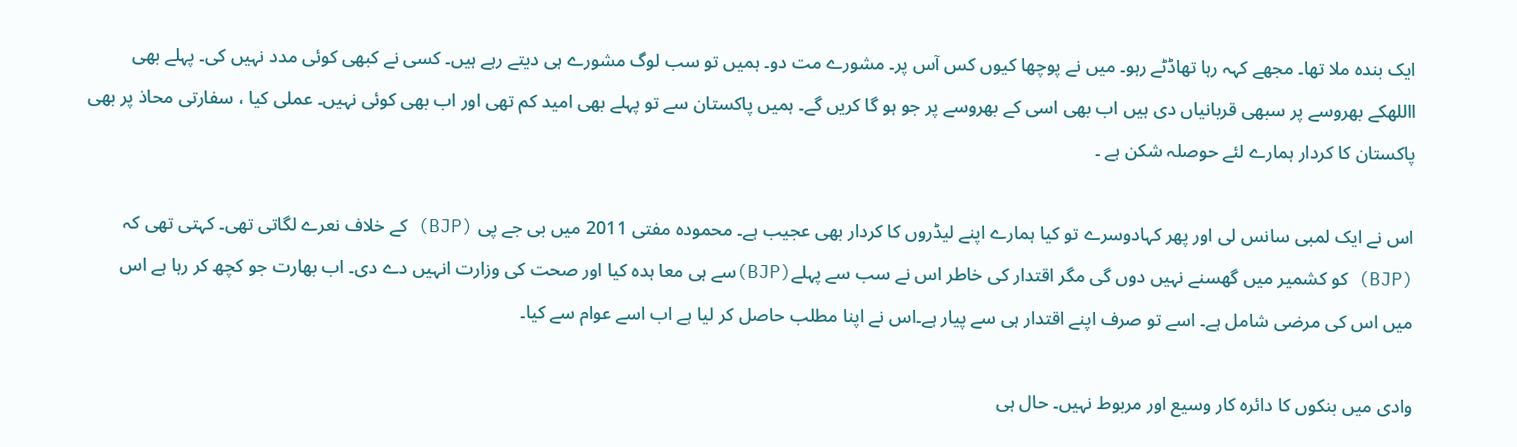ایک بندہ ملا تھا۔ مجھے کہہ رہا تھاڈٹے رہو۔ میں نے پوچھا کیوں کس آس پر۔ مشورے مت دو۔ ہمیں تو سب لوگ مشورے ہی دیتے رہے ہیں۔ کسی نے کبھی کوئی مدد نہیں کی۔ پہلے بھی االلهکے بھروسے پر سبھی قربانیاں دی ہیں اب بھی اسی کے بھروسے پر جو ہو گا کریں گے۔ ہمیں پاکستان سے تو پہلے بھی امید کم تھی اور اب بھی کوئی نہیں۔ عملی کیا ، سفارتی محاذ پر بھی پاکستان کا کردار ہمارے لئے حوصلہ شکن ہے ۔

اس نے ایک لمبی سانس لی اور پھر کہادوسرے تو کیا ہمارے اپنے لیڈروں کا کردار بھی عجیب ہے۔ محمودہ مفتی 2011 میں بی جے پی (BJP) کے خلاف نعرے لگاتی تھی۔ کہتی تھی کہ (BJP) کو کشمیر میں گھسنے نہیں دوں گی مگر اقتدار کی خاطر اس نے سب سے پہلے(BJP)سے ہی معا ہدہ کیا اور صحت کی وزارت انہیں دے دی۔ اب بھارت جو کچھ کر رہا ہے اس میں اس کی مرضی شامل ہے۔ اسے تو صرف اپنے اقتدار ہی سے پیار ہے۔اس نے اپنا مطلب حاصل کر لیا ہے اب اسے عوام سے کیا۔

وادی میں بنکوں کا دائرہ کار وسیع اور مربوط نہیں۔ حال ہی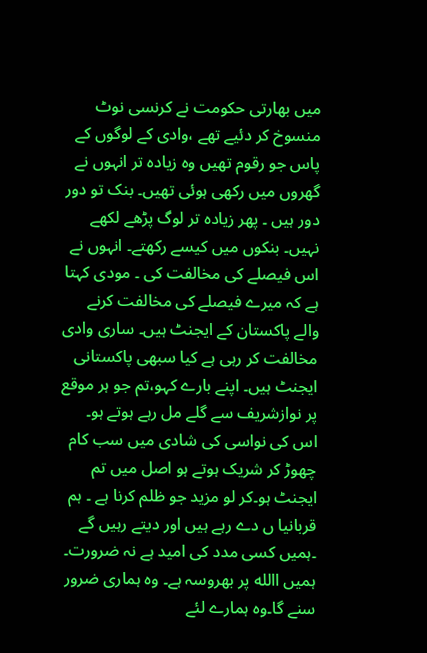میں بھارتی حکومت نے کرنسی نوٹ منسوخ کر دئیے تھے ،وادی کے لوگوں کے پاس جو رقوم تھیں وہ زیادہ تر انہوں نے گھروں میں رکھی ہوئی تھیں۔ بنک تو دور دور ہیں ۔ پھر زیادہ تر لوگ پڑھے لکھے نہیں۔ بنکوں میں کیسے رکھتے۔ انہوں نے اس فیصلے کی مخالفت کی ۔ مودی کہتا ہے کہ میرے فیصلے کی مخالفت کرنے والے پاکستان کے ایجنٹ ہیں۔ ساری وادی مخالفت کر رہی ہے کیا سبھی پاکستانی ایجنٹ ہیں۔ اپنے بارے کہو،تم جو ہر موقع پر نوازشریف سے گلے مل رہے ہوتے ہو۔ اس کی نواسی کی شادی میں سب کام چھوڑ کر شریک ہوتے ہو اصل میں تم ایجنٹ ہو۔کر لو مزید جو ظلم کرنا ہے ۔ ہم قربانیا ں دے رہے ہیں اور دیتے رہیں گے ۔ہمیں کسی مدد کی امید ہے نہ ضرورت۔ ہمیں االله پر بھروسہ ہے۔ وہ ہماری ضرور سنے گا۔وہ ہمارے لئے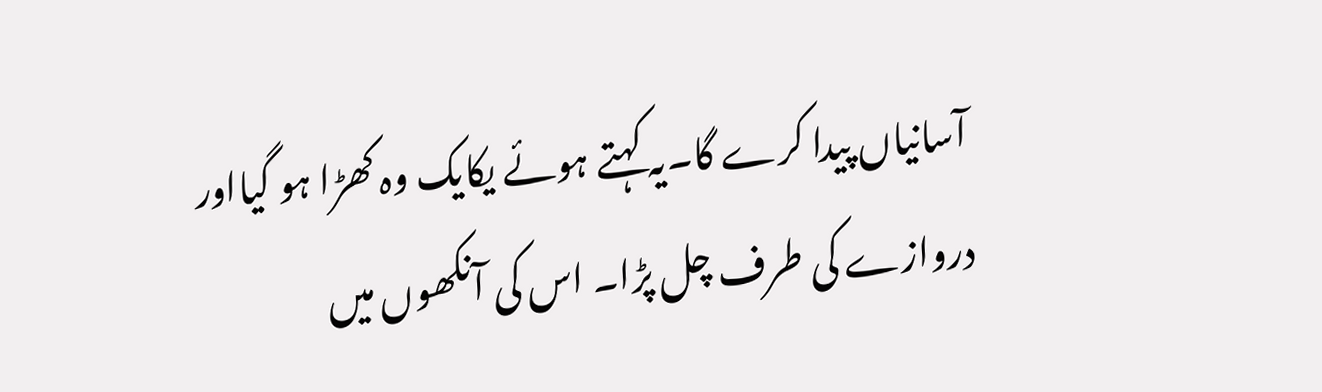آسانیاں پیدا کرے گا۔یہ کہتے ہوئے یکایک وہ کھڑا ہو گیااور دروازے کی طرف چل پڑا۔ اس کی آنکھوں میں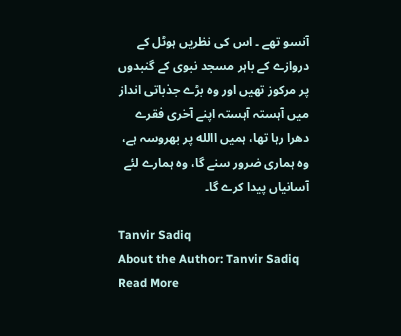آنسو تھے ۔ اس کی نظریں ہوٹل کے دروازے کے باہر مسجد نبوی کے گنبدوں پر مرکوز تھیں اور وہ بڑے جذباتی انداز میں آہستہ آہستہ اپنے آخری فقرے دھرا رہا تھا، ہمیں االله پر بھروسہ ہے، وہ ہماری ضرور سنے گا، وہ ہمارے لئے آسانیاں پیدا کرے گا۔

Tanvir Sadiq
About the Author: Tanvir Sadiq Read More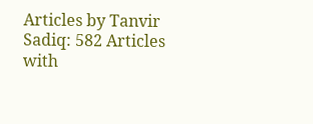Articles by Tanvir Sadiq: 582 Articles with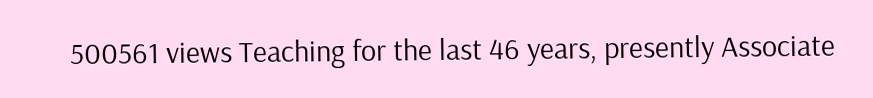500561 views Teaching for the last 46 years, presently Associate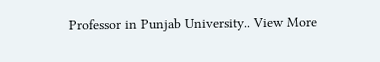Professor in Punjab University.. View More